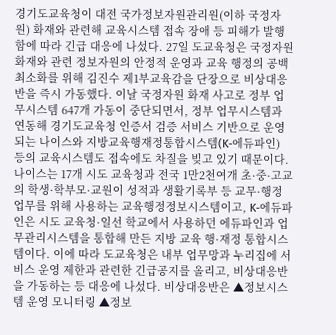경기도교육청이 대전 국가정보자원관리원(이하 국정자원) 화재와 관련해 교육시스템 접속 장애 등 피해가 발행함에 따라 긴급 대응에 나섰다. 27일 도교육청은 국정자원 화재와 관련 정보자원의 안정적 운영과 교육 행정의 공백 최소화를 위해 김진수 제1부교육감을 단장으로 비상대응반을 즉시 가동했다. 이날 국정자원 화재 사고로 정부 업무시스템 647개 가동이 중단되면서, 정부 업무시스템과 연동해 경기도교육청 인증서 검증 서비스 기반으로 운영되는 나이스와 지방교육행재정통합시스템(K-에듀파인) 등의 교육시스템도 접속에도 차질을 빚고 있기 때문이다. 나이스는 17개 시도 교육청과 전국 1만2천여개 초·중·고교의 학생·학부모·교원이 성적과 생활기록부 등 교무·행정업무를 위해 사용하는 교육행정정보시스템이고, K-에듀파인은 시도 교육청·일선 학교에서 사용하던 에듀파인과 업무관리시스템을 통합해 만든 지방 교육 행·재정 통합시스템이다. 이에 따라 도교육청은 내부 업무망과 누리집에 서비스 운영 제한과 관련한 긴급공지를 올리고, 비상대응반을 가동하는 등 대응에 나섰다. 비상대응반은 ▲정보시스템 운영 모니터링 ▲정보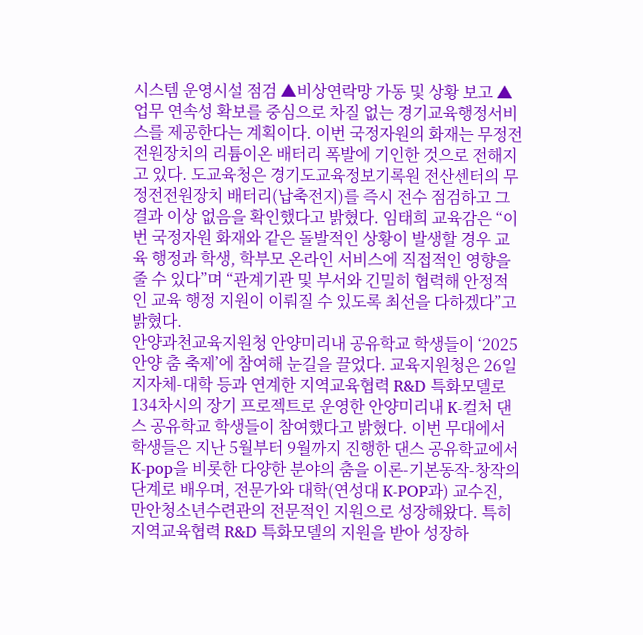시스템 운영시설 점검 ▲비상연락망 가동 및 상황 보고 ▲업무 연속성 확보를 중심으로 차질 없는 경기교육행정서비스를 제공한다는 계획이다. 이번 국정자원의 화재는 무정전전원장치의 리튬이온 배터리 폭발에 기인한 것으로 전해지고 있다. 도교육청은 경기도교육정보기록원 전산센터의 무정전전원장치 배터리(납축전지)를 즉시 전수 점검하고 그 결과 이상 없음을 확인했다고 밝혔다. 임태희 교육감은 “이번 국정자원 화재와 같은 돌발적인 상황이 발생할 경우 교육 행정과 학생, 학부모 온라인 서비스에 직접적인 영향을 줄 수 있다”며 “관계기관 및 부서와 긴밀히 협력해 안정적인 교육 행정 지원이 이뤄질 수 있도록 최선을 다하겠다”고 밝혔다.
안양과천교육지원청 안양미리내 공유학교 학생들이 ‘2025 안양 춤 축제’에 참여해 눈길을 끌었다. 교육지원청은 26일 지자체-대학 등과 연계한 지역교육협력 R&D 특화모델로 134차시의 장기 프로젝트로 운영한 안양미리내 K-컬처 댄스 공유학교 학생들이 참여했다고 밝혔다. 이번 무대에서 학생들은 지난 5월부터 9월까지 진행한 댄스 공유학교에서 K-pop을 비롯한 다양한 분야의 춤을 이론-기본동작-창작의 단계로 배우며, 전문가와 대학(연성대 K-POP과) 교수진, 만안청소년수련관의 전문적인 지원으로 성장해왔다. 특히 지역교육협력 R&D 특화모델의 지원을 받아 성장하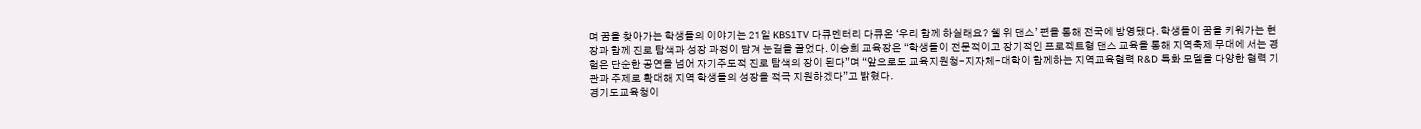며 꿈을 찾아가는 학생들의 이야기는 21일 KBS1TV 다큐멘터리 다큐온 ‘우리 함께 하실래요? 쉘 위 댄스’ 편을 통해 전국에 방영됐다. 학생들이 꿈을 키워가는 현장과 함께 진로 탐색과 성장 과정이 담겨 눈길을 끌었다. 이승희 교육장은 “학생들이 전문적이고 장기적인 프로젝트형 댄스 교육을 통해 지역축제 무대에 서는 경험은 단순한 공연을 넘어 자기주도적 진로 탐색의 장이 된다”며 “앞으로도 교육지원청-지자체-대학이 함께하는 지역교육협력 R&D 특화 모델을 다양한 협력 기관과 주제로 확대해 지역 학생들의 성장을 적극 지원하겠다”고 밝혔다.
경기도교육청이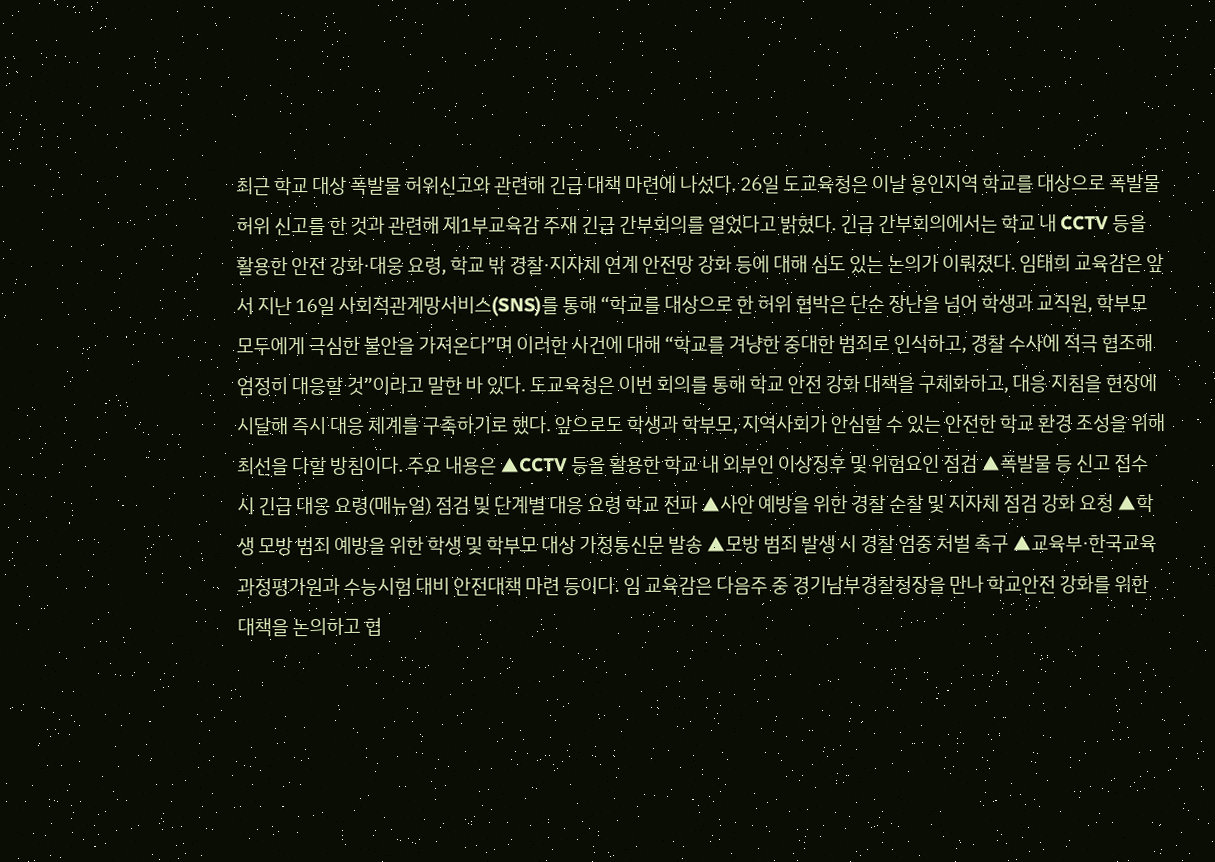최근 학교 대상 폭발물 허위신고와 관련해 긴급 대책 마련에 나섰다. 26일 도교육청은 이날 용인지역 학교를 대상으로 폭발물 허위 신고를 한 것과 관련해 제1부교육감 주재 긴급 간부회의를 열었다고 밝혔다. 긴급 간부회의에서는 학교 내 CCTV 등을 활용한 안전 강화·대응 요령, 학교 밖 경찰·지자체 연계 안전망 강화 등에 대해 심도 있는 논의가 이뤄졌다. 임태희 교육감은 앞서 지난 16일 사회적관계망서비스(SNS)를 통해 “학교를 대상으로 한 허위 협박은 단순 장난을 넘어 학생과 교직원, 학부모 모두에게 극심한 불안을 가져온다”며 이러한 사건에 대해 “학교를 겨냥한 중대한 범죄로 인식하고, 경찰 수사에 적극 협조해 엄정히 대응할 것”이라고 말한 바 있다. 도교육청은 이번 회의를 통해 학교 안전 강화 대책을 구체화하고, 대응 지침을 현장에 시달해 즉시 대응 체계를 구축하기로 했다. 앞으로도 학생과 학부모, 지역사회가 안심할 수 있는 안전한 학교 환경 조성을 위해 최선을 다할 방침이다. 주요 내용은 ▲CCTV 등을 활용한 학교 내 외부인 이상징후 및 위험요인 점검 ▲폭발물 등 신고 접수 시 긴급 대응 요령(매뉴얼) 점검 및 단계별 대응 요령 학교 전파 ▲사안 예방을 위한 경찰 순찰 및 지자체 점검 강화 요청 ▲학생 모방 범죄 예방을 위한 학생 및 학부모 대상 가정통신문 발송 ▲모방 범죄 발생 시 경찰 엄중 처벌 촉구 ▲교육부·한국교육과정평가원과 수능시험 대비 안전대책 마련 등이다. 임 교육감은 다음주 중 경기남부경찰청장을 만나 학교안전 강화를 위한 대책을 논의하고 협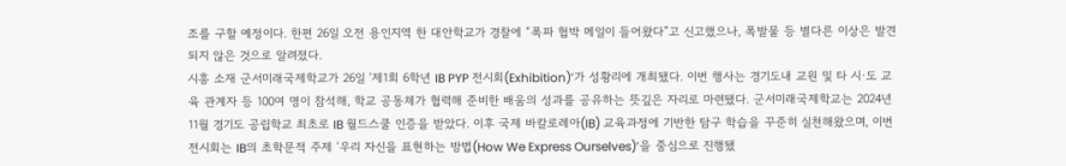조를 구할 예정이다. 한편 26일 오전 용인지역 한 대안학교가 경찰에 “폭파 협박 메일이 들어왔다”고 신고했으나, 폭발물 등 별다른 이상은 발견되지 않은 것으로 알려졌다.
시흥 소재 군서미래국제학교가 26일 ‘제1회 6학년 IB PYP 전시회(Exhibition)’가 성황리에 개최됐다. 이번 행사는 경기도내 교원 및 타 시·도 교육 관계자 등 100여 명이 참석해, 학교 공동체가 협력해 준비한 배움의 성과를 공유하는 뜻깊은 자리로 마련됐다. 군서미래국제학교는 2024년 11월 경기도 공립학교 최초로 IB 월드스쿨 인증을 받았다. 이후 국제 바칼로레아(IB) 교육과정에 기반한 탐구 학습을 꾸준히 실천해왔으며, 이번 전시회는 IB의 초학문적 주제 ‘우리 자신을 표현하는 방법(How We Express Ourselves)’을 중심으로 진행됐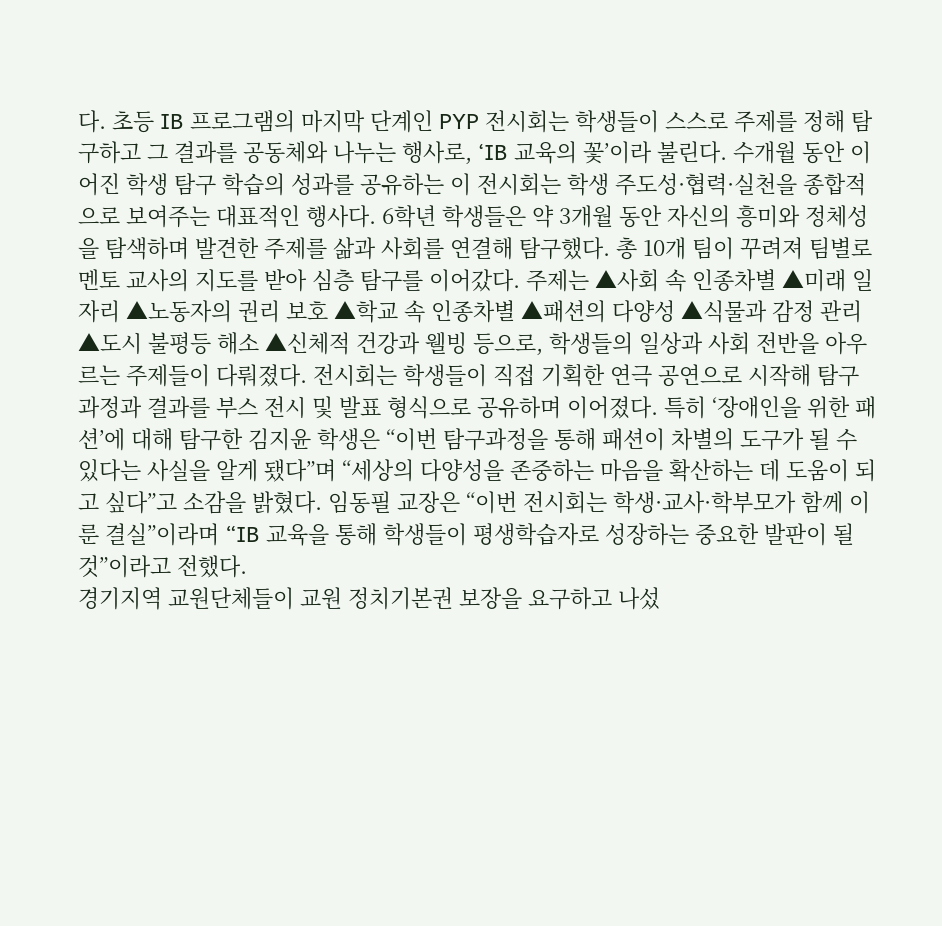다. 초등 IB 프로그램의 마지막 단계인 PYP 전시회는 학생들이 스스로 주제를 정해 탐구하고 그 결과를 공동체와 나누는 행사로, ‘IB 교육의 꽃’이라 불린다. 수개월 동안 이어진 학생 탐구 학습의 성과를 공유하는 이 전시회는 학생 주도성·협력·실천을 종합적으로 보여주는 대표적인 행사다. 6학년 학생들은 약 3개월 동안 자신의 흥미와 정체성을 탐색하며 발견한 주제를 삶과 사회를 연결해 탐구했다. 총 10개 팀이 꾸려져 팀별로 멘토 교사의 지도를 받아 심층 탐구를 이어갔다. 주제는 ▲사회 속 인종차별 ▲미래 일자리 ▲노동자의 권리 보호 ▲학교 속 인종차별 ▲패션의 다양성 ▲식물과 감정 관리 ▲도시 불평등 해소 ▲신체적 건강과 웰빙 등으로, 학생들의 일상과 사회 전반을 아우르는 주제들이 다뤄졌다. 전시회는 학생들이 직접 기획한 연극 공연으로 시작해 탐구 과정과 결과를 부스 전시 및 발표 형식으로 공유하며 이어졌다. 특히 ‘장애인을 위한 패션’에 대해 탐구한 김지윤 학생은 “이번 탐구과정을 통해 패션이 차별의 도구가 될 수 있다는 사실을 알게 됐다”며 “세상의 다양성을 존중하는 마음을 확산하는 데 도움이 되고 싶다”고 소감을 밝혔다. 임동필 교장은 “이번 전시회는 학생·교사·학부모가 함께 이룬 결실”이라며 “IB 교육을 통해 학생들이 평생학습자로 성장하는 중요한 발판이 될 것”이라고 전했다.
경기지역 교원단체들이 교원 정치기본권 보장을 요구하고 나섰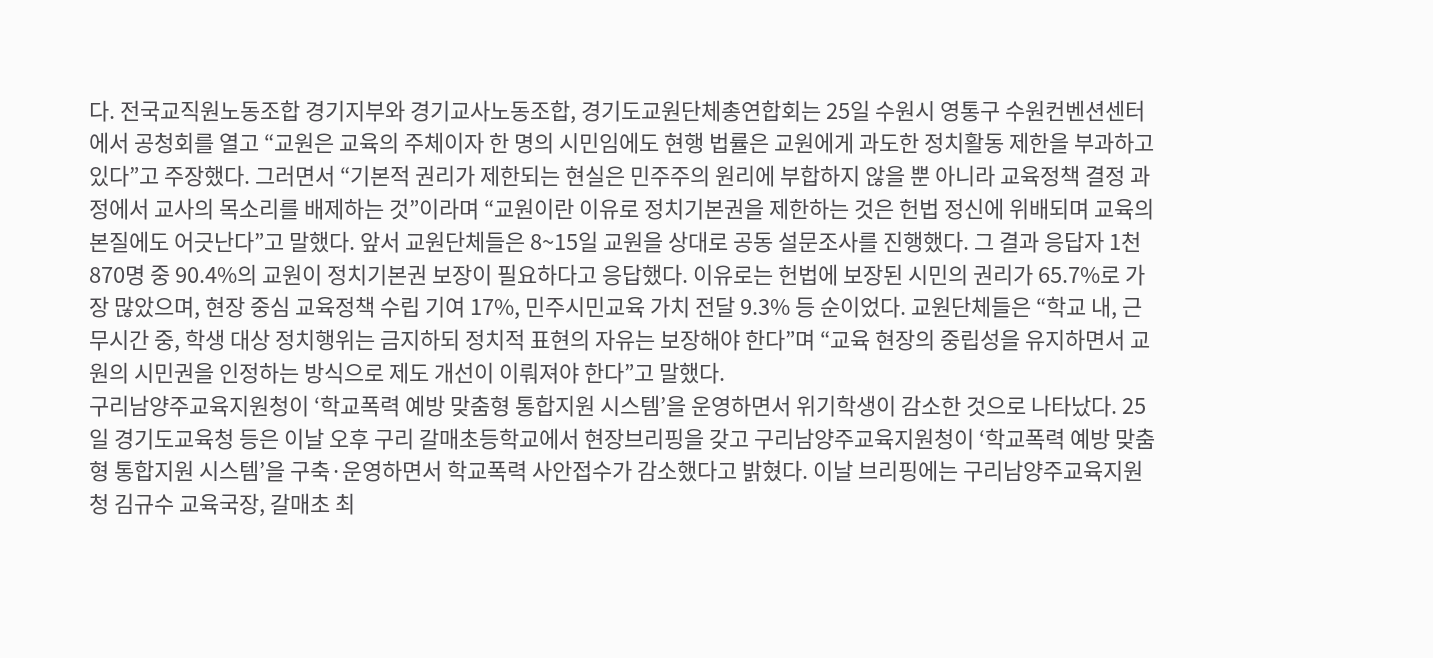다. 전국교직원노동조합 경기지부와 경기교사노동조합, 경기도교원단체총연합회는 25일 수원시 영통구 수원컨벤션센터에서 공청회를 열고 “교원은 교육의 주체이자 한 명의 시민임에도 현행 법률은 교원에게 과도한 정치활동 제한을 부과하고 있다”고 주장했다. 그러면서 “기본적 권리가 제한되는 현실은 민주주의 원리에 부합하지 않을 뿐 아니라 교육정책 결정 과정에서 교사의 목소리를 배제하는 것”이라며 “교원이란 이유로 정치기본권을 제한하는 것은 헌법 정신에 위배되며 교육의 본질에도 어긋난다”고 말했다. 앞서 교원단체들은 8~15일 교원을 상대로 공동 설문조사를 진행했다. 그 결과 응답자 1천870명 중 90.4%의 교원이 정치기본권 보장이 필요하다고 응답했다. 이유로는 헌법에 보장된 시민의 권리가 65.7%로 가장 많았으며, 현장 중심 교육정책 수립 기여 17%, 민주시민교육 가치 전달 9.3% 등 순이었다. 교원단체들은 “학교 내, 근무시간 중, 학생 대상 정치행위는 금지하되 정치적 표현의 자유는 보장해야 한다”며 “교육 현장의 중립성을 유지하면서 교원의 시민권을 인정하는 방식으로 제도 개선이 이뤄져야 한다”고 말했다.
구리남양주교육지원청이 ‘학교폭력 예방 맞춤형 통합지원 시스템’을 운영하면서 위기학생이 감소한 것으로 나타났다. 25일 경기도교육청 등은 이날 오후 구리 갈매초등학교에서 현장브리핑을 갖고 구리남양주교육지원청이 ‘학교폭력 예방 맞춤형 통합지원 시스템’을 구축·운영하면서 학교폭력 사안접수가 감소했다고 밝혔다. 이날 브리핑에는 구리남양주교육지원청 김규수 교육국장, 갈매초 최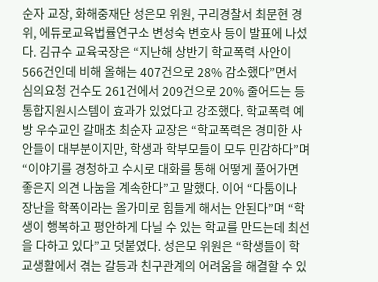순자 교장, 화해중재단 성은모 위원, 구리경찰서 최문현 경위, 에듀로교육법률연구소 변성숙 변호사 등이 발표에 나섰다. 김규수 교육국장은 “지난해 상반기 학교폭력 사안이 566건인데 비해 올해는 407건으로 28% 감소했다”면서 심의요청 건수도 261건에서 209건으로 20% 줄어드는 등 통합지원시스템이 효과가 있었다고 강조했다. 학교폭력 예방 우수교인 갈매초 최순자 교장은 “학교폭력은 경미한 사안들이 대부분이지만, 학생과 학부모들이 모두 민감하다”며 “이야기를 경청하고 수시로 대화를 통해 어떻게 풀어가면 좋은지 의견 나눔을 계속한다”고 말했다. 이어 “다툼이나 장난을 학폭이라는 올가미로 힘들게 해서는 안된다”며 “학생이 행복하고 평안하게 다닐 수 있는 학교를 만드는데 최선을 다하고 있다”고 덧붙였다. 성은모 위원은 “학생들이 학교생활에서 겪는 갈등과 친구관계의 어려움을 해결할 수 있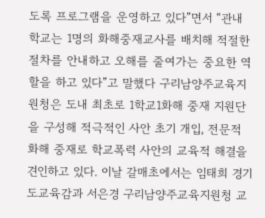도록 프로그램을 운영하고 있다”면서 “관내 학교는 1명의 화해중재교사를 배치해 적절한 절차를 안내하고 오해를 줄여가는 중요한 역할을 하고 있다”고 말했다 구리남양주교육지원청은 도내 최초로 1학교1화해 중재 지원단을 구성해 적극적인 사안 초기 개입, 전문적 화해 중재로 학교폭력 사안의 교육적 해결을 견인하고 있다. 이날 갈매초에서는 임태희 경기도교육감과 서은경 구리남양주교육지원청 교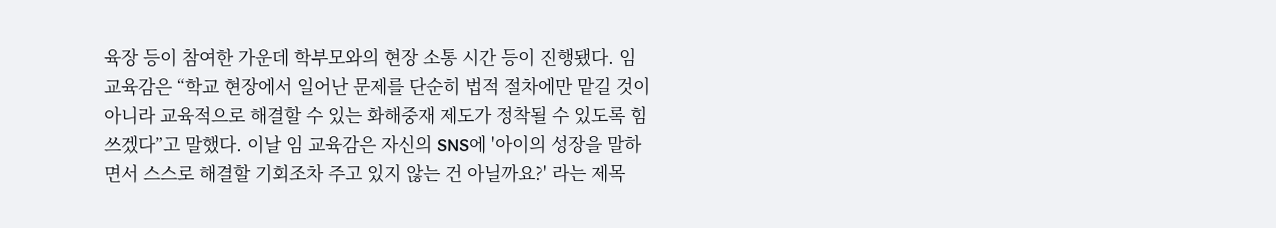육장 등이 참여한 가운데 학부모와의 현장 소통 시간 등이 진행됐다. 임 교육감은 “학교 현장에서 일어난 문제를 단순히 법적 절차에만 맡길 것이 아니라 교육적으로 해결할 수 있는 화해중재 제도가 정착될 수 있도록 힘 쓰겠다”고 말했다. 이날 임 교육감은 자신의 SNS에 '아이의 성장을 말하면서 스스로 해결할 기회조차 주고 있지 않는 건 아닐까요?' 라는 제목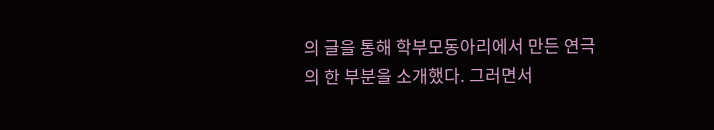의 글을 통해 학부모동아리에서 만든 연극의 한 부분을 소개했다. 그러면서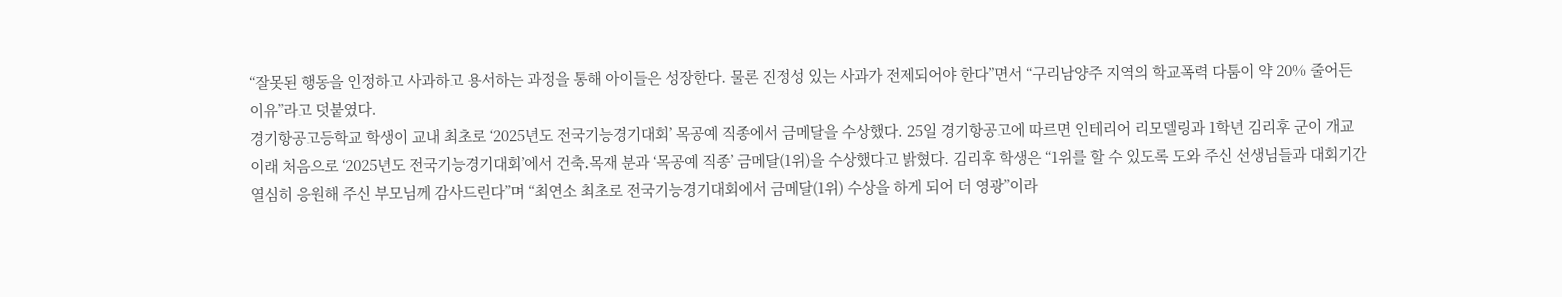“잘못된 행동을 인정하고 사과하고 용서하는 과정을 통해 아이들은 성장한다. 물론 진정성 있는 사과가 전제되어야 한다”면서 “구리남양주 지역의 학교폭력 다툼이 약 20% 줄어든 이유”라고 덧붙였다.
경기항공고등학교 학생이 교내 최초로 ‘2025년도 전국기능경기대회’ 목공예 직종에서 금메달을 수상했다. 25일 경기항공고에 따르면 인테리어 리모델링과 1학년 김리후 군이 개교이래 처음으로 ‘2025년도 전국기능경기대회’에서 건축․목재 분과 ‘목공예 직종’ 금메달(1위)을 수상했다고 밝혔다. 김리후 학생은 “1위를 할 수 있도록 도와 주신 선생님들과 대회기간 열심히 응원해 주신 부모님께 감사드린다”며 “최연소 최초로 전국기능경기대회에서 금메달(1위) 수상을 하게 되어 더 영광”이라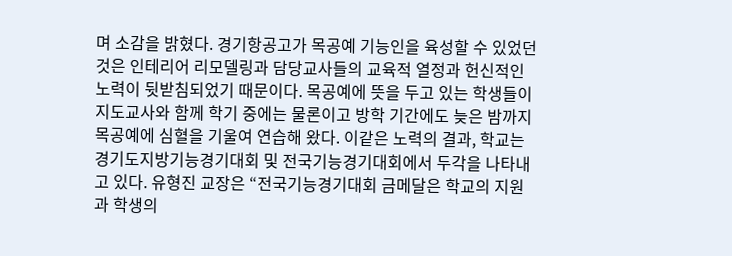며 소감을 밝혔다. 경기항공고가 목공예 기능인을 육성할 수 있었던 것은 인테리어 리모델링과 담당교사들의 교육적 열정과 헌신적인 노력이 뒷받침되었기 때문이다. 목공예에 뜻을 두고 있는 학생들이 지도교사와 함께 학기 중에는 물론이고 방학 기간에도 늦은 밤까지 목공예에 심혈을 기울여 연습해 왔다. 이같은 노력의 결과, 학교는 경기도지방기능경기대회 및 전국기능경기대회에서 두각을 나타내고 있다. 유형진 교장은 “전국기능경기대회 금메달은 학교의 지원과 학생의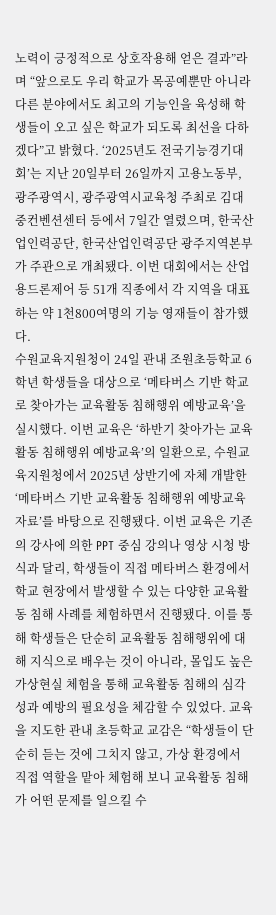노력이 긍정적으로 상호작용해 얻은 결과”라며 “앞으로도 우리 학교가 목공예뿐만 아니라 다른 분야에서도 최고의 기능인을 육성해 학생들이 오고 싶은 학교가 되도록 최선을 다하겠다”고 밝혔다. ‘2025년도 전국기능경기대회’는 지난 20일부터 26일까지 고용노동부, 광주광역시, 광주광역시교육청 주최로 김대중컨벤션센터 등에서 7일간 열렸으며, 한국산업인력공단, 한국산업인력공단 광주지역본부가 주관으로 개최됐다. 이번 대회에서는 산업용드론제어 등 51개 직종에서 각 지역을 대표하는 약 1천800여명의 기능 영재들이 참가했다.
수원교육지원청이 24일 관내 조원초등학교 6학년 학생들을 대상으로 ‘메타버스 기반 학교로 찾아가는 교육활동 침해행위 예방교육’을 실시했다. 이번 교육은 ‘하반기 찾아가는 교육활동 침해행위 예방교육’의 일환으로, 수원교육지원청에서 2025년 상반기에 자체 개발한 ‘메타버스 기반 교육활동 침해행위 예방교육 자료’를 바탕으로 진행됐다. 이번 교육은 기존의 강사에 의한 PPT 중심 강의나 영상 시청 방식과 달리, 학생들이 직접 메타버스 환경에서 학교 현장에서 발생할 수 있는 다양한 교육활동 침해 사례를 체험하면서 진행됐다. 이를 통해 학생들은 단순히 교육활동 침해행위에 대해 지식으로 배우는 것이 아니라, 몰입도 높은 가상현실 체험을 통해 교육활동 침해의 심각성과 예방의 필요성을 체감할 수 있었다. 교육을 지도한 관내 초등학교 교감은 “학생들이 단순히 듣는 것에 그치지 않고, 가상 환경에서 직접 역할을 맡아 체험해 보니 교육활동 침해가 어떤 문제를 일으킬 수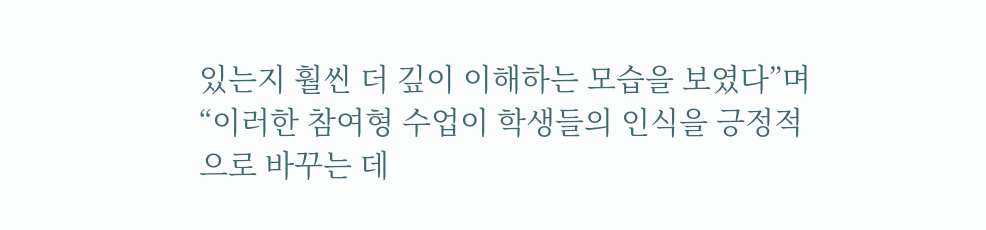있는지 훨씬 더 깊이 이해하는 모습을 보였다”며 “이러한 참여형 수업이 학생들의 인식을 긍정적으로 바꾸는 데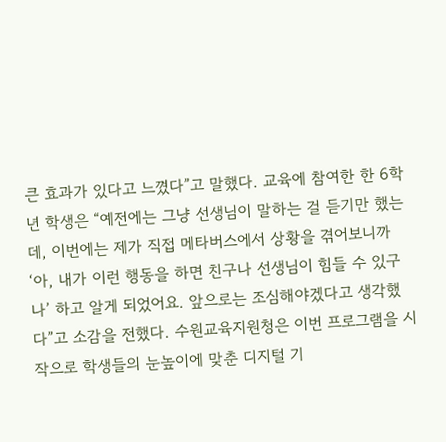큰 효과가 있다고 느꼈다”고 말했다. 교육에 참여한 한 6학년 학생은 “예전에는 그냥 선생님이 말하는 걸 듣기만 했는데, 이번에는 제가 직접 메타버스에서 상황을 겪어보니까 ‘아, 내가 이런 행동을 하면 친구나 선생님이 힘들 수 있구나’ 하고 알게 되었어요. 앞으로는 조심해야겠다고 생각했다”고 소감을 전했다. 수원교육지원청은 이번 프로그램을 시작으로 학생들의 눈높이에 맞춘 디지털 기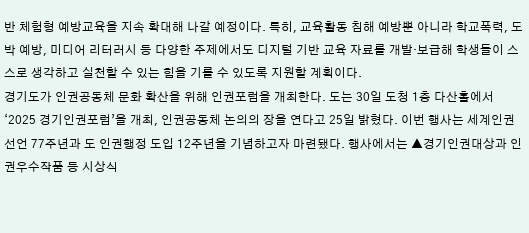반 체험형 예방교육을 지속 확대해 나갈 예정이다. 특히, 교육활동 침해 예방뿐 아니라 학교폭력, 도박 예방, 미디어 리터러시 등 다양한 주제에서도 디지털 기반 교육 자료를 개발·보급해 학생들이 스스로 생각하고 실천할 수 있는 힘을 기를 수 있도록 지원할 계획이다.
경기도가 인권공동체 문화 확산을 위해 인권포럼을 개최한다. 도는 30일 도청 1층 다산홀에서 ‘2025 경기인권포럼’을 개최, 인권공동체 논의의 장을 연다고 25일 밝혔다. 이번 행사는 세계인권선언 77주년과 도 인권행정 도입 12주년을 기념하고자 마련됐다. 행사에서는 ▲경기인권대상과 인권우수작품 등 시상식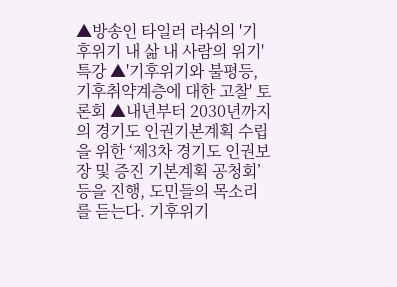▲방송인 타일러 라쉬의 '기후위기 내 삶 내 사람의 위기' 특강 ▲'기후위기와 불평등, 기후취약계층에 대한 고찰' 토론회 ▲내년부터 2030년까지의 경기도 인권기본계획 수립을 위한 ‘제3차 경기도 인권보장 및 증진 기본계획 공청회’ 등을 진행, 도민들의 목소리를 듣는다. 기후위기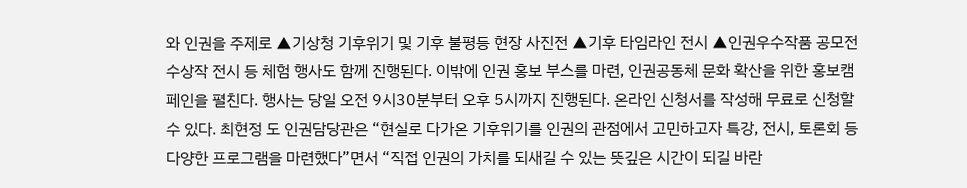와 인권을 주제로 ▲기상청 기후위기 및 기후 불평등 현장 사진전 ▲기후 타임라인 전시 ▲인권우수작품 공모전 수상작 전시 등 체험 행사도 함께 진행된다. 이밖에 인권 홍보 부스를 마련, 인권공동체 문화 확산을 위한 홍보캠페인을 펼친다. 행사는 당일 오전 9시30분부터 오후 5시까지 진행된다. 온라인 신청서를 작성해 무료로 신청할 수 있다. 최현정 도 인권담당관은 “현실로 다가온 기후위기를 인권의 관점에서 고민하고자 특강, 전시, 토론회 등 다양한 프로그램을 마련했다”면서 “직접 인권의 가치를 되새길 수 있는 뜻깊은 시간이 되길 바란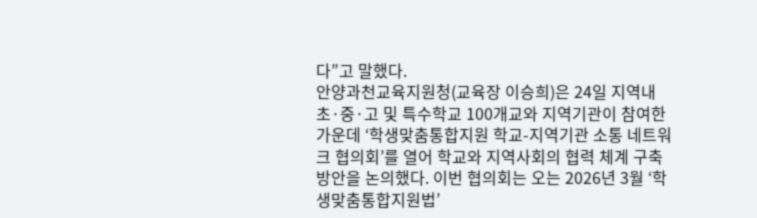다”고 말했다.
안양과천교육지원청(교육장 이승희)은 24일 지역내 초·중·고 및 특수학교 100개교와 지역기관이 참여한 가운데 ‘학생맞춤통합지원 학교-지역기관 소통 네트워크 협의회’를 열어 학교와 지역사회의 협력 체계 구축 방안을 논의했다. 이번 협의회는 오는 2026년 3월 ‘학생맞춤통합지원법’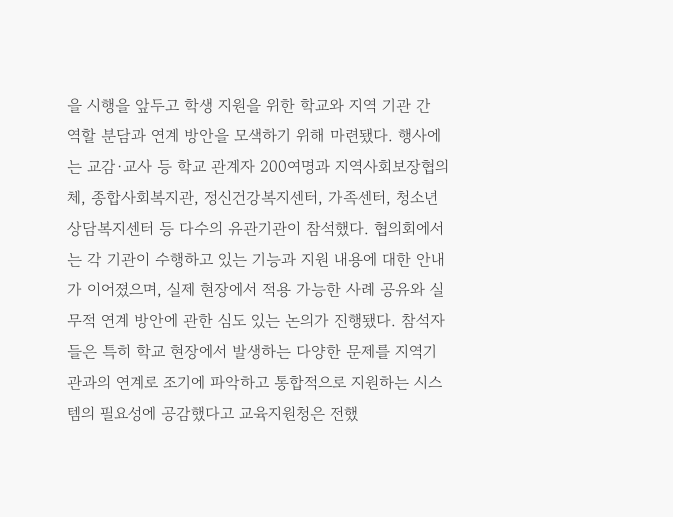을 시행을 앞두고 학생 지원을 위한 학교와 지역 기관 간 역할 분담과 연계 방안을 모색하기 위해 마련됐다. 행사에는 교감·교사 등 학교 관계자 200여명과 지역사회보장협의체, 종합사회복지관, 정신건강복지센터, 가족센터, 청소년상담복지센터 등 다수의 유관기관이 참석했다. 협의회에서는 각 기관이 수행하고 있는 기능과 지원 내용에 대한 안내가 이어졌으며, 실제 현장에서 적용 가능한 사례 공유와 실무적 연계 방안에 관한 심도 있는 논의가 진행됐다. 참석자들은 특히 학교 현장에서 발생하는 다양한 문제를 지역기관과의 연계로 조기에 파악하고 통합적으로 지원하는 시스템의 필요성에 공감했다고 교육지원청은 전했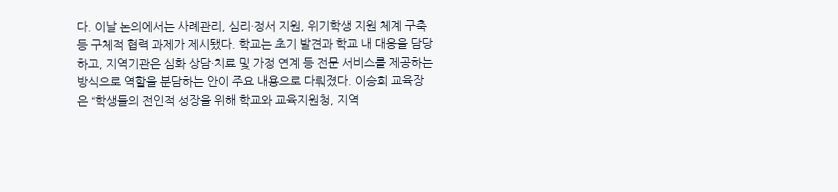다. 이날 논의에서는 사례관리, 심리·정서 지원, 위기학생 지원 체계 구축 등 구체적 협력 과제가 제시됐다. 학교는 초기 발견과 학교 내 대응을 담당하고, 지역기관은 심화 상담·치료 및 가정 연계 등 전문 서비스를 제공하는 방식으로 역할을 분담하는 안이 주요 내용으로 다뤄졌다. 이승희 교육장은 “학생들의 전인적 성장을 위해 학교와 교육지원청, 지역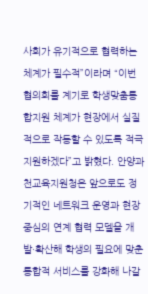사회가 유기적으로 협력하는 체계가 필수적”이라며 “이번 협의회를 계기로 학생맞춤통합지원 체계가 현장에서 실질적으로 작동할 수 있도록 적극 지원하겠다”고 밝혔다. 안양과천교육지원청은 앞으로도 정기적인 네트워크 운영과 현장 중심의 연계 협력 모델을 개발·확산해 학생의 필요에 맞춘 통합적 서비스를 강화해 나갈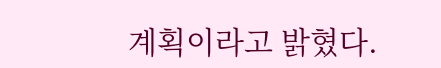계획이라고 밝혔다.